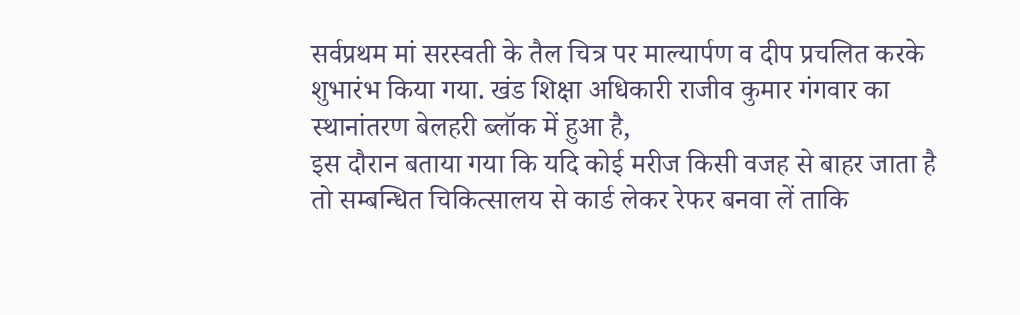सर्वप्रथम मां सरस्वती के तैल चित्र पर माल्यार्पण व दीप प्रचलित करके शुभारंभ किया गया. खंड शिक्षा अधिकारी राजीव कुमार गंगवार का स्थानांतरण बेलहरी ब्लॉक में हुआ है,
इस दौरान बताया गया कि यदि कोई मरीज किसी वजह से बाहर जाता है तो सम्बन्धित चिकित्सालय से कार्ड लेकर रेफर बनवा लें ताकि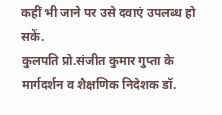कहीं भी जाने पर उसे दवाएं उपलब्ध हो सकें.
कुलपति प्रो.संजीत कुमार गुप्ता के मार्गदर्शन व शैक्षणिक निदेशक डॉ.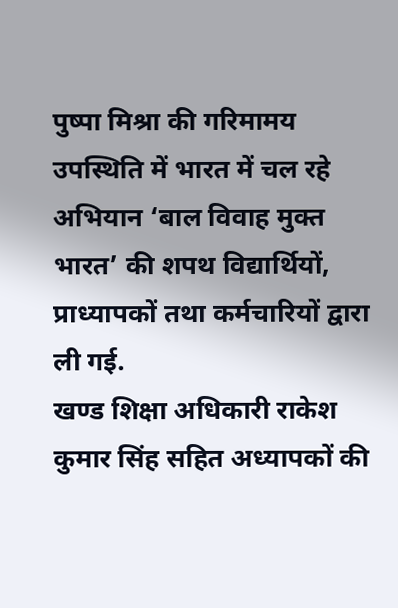पुष्पा मिश्रा की गरिमामय उपस्थिति में भारत में चल रहे अभियान ‘बाल विवाह मुक्त भारत’ की शपथ विद्यार्थियों, प्राध्यापकों तथा कर्मचारियों द्वारा ली गई.
खण्ड शिक्षा अधिकारी राकेश कुमार सिंह सहित अध्यापकों की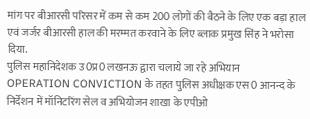मांग पर बीआरसी परिसर में कम से कम 200 लोगों की बैठने के लिए एक बड़ा हाल एवं जर्जर बीआरसी हाल की मरम्मत करवाने के लिए ब्लाक प्रमुख सिंह ने भरोसा दिया.
पुलिस महानिदेशक उ0प्र0 लखनऊ द्वारा चलाये जा रहे अभियान OPERATION CONVICTION के तहत पुलिस अधीक्षक एस0 आनन्द के निर्देशन में मॉनिटरिंग सेल व अभियोजन शाखा के एपीओ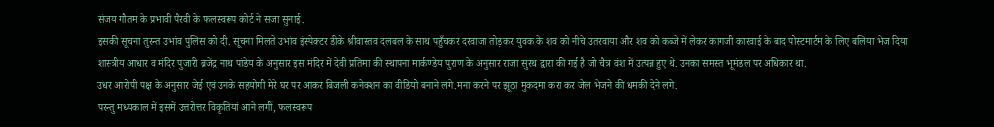संजय गौतम के प्रभावी पैरवी के फलस्वरूप कोर्ट ने सजा सुनाई.
इसकी सूचना तुरन्त उभांव पुलिस को दी. सूचना मिलते उभांव इंस्पेक्टर डीके श्रीवास्तव दलबल के साथ पहुँचकर दरवाजा तोड़कर युवक के शव को नीचे उतरवाया और शव को कब्जे में लेकर कागजी कारवाई के बाद पोस्टमार्टम के लिए बलिया भेज दिया
शास्त्रीय आधार व मंदिर पुजारी ब्रजेंद्र नाथ पांडेय के अनुसार इस मंदिर में देवी प्रतिमा की स्थापना मार्कण्डेय पुराण के अनुसार राजा सुरथ द्वारा की गई है जो चैत्र वंश में उत्पन्न हुए थे. उनका समस्त भूमंडल पर अधिकार था.
उधर आरोपी पक्ष के अनुसार जेई एवं उनके सहयोगी मेरे घर पर आकर बिजली कनेक्शन का वीडियो बनाने लगे.मना करने पर झूठा मुकदमा करा कर जेल भेजने की धमकी देने लगे.
परन्तु मध्यकाल में इसमें उत्तरोत्तर विकृतियां आने लगीं, फलस्वरूप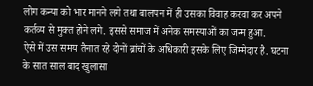लोग कन्या को भार मानने लगे तथा बालपन में ही उसका विवाह करवा कर अपने कर्तव्य से मुक्त होने लगे. इससे समाज में अनेक समस्याओं का जन्म हुआ.
ऐसे में उस समय तैनात रहे दोनों ब्रांचों के अधिकारी इसके लिए जिम्मेदार है. घटना के सात साल बाद खुलासा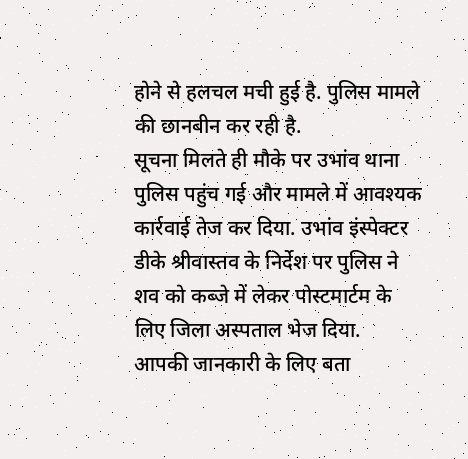होने से हलचल मची हुई है. पुलिस मामले की छानबीन कर रही है.
सूचना मिलते ही मौके पर उभांव थाना पुलिस पहुंच गई और मामले में आवश्यक कार्रवाई तेज कर दिया. उभांव इंस्पेक्टर डीके श्रीवास्तव के निर्देश पर पुलिस ने शव को कब्जे में लेकर पोस्टमार्टम के लिए जिला अस्पताल भेज दिया.
आपकी जानकारी के लिए बता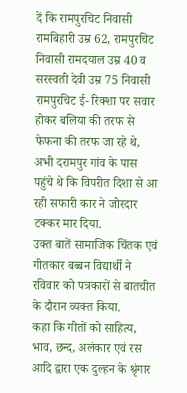दें कि रामपुरचिट निवासी रामबिहारी उम्र 62, रामपुरचिट निवासी रामदयाल उम्र 40 व सरस्वती देवी उम्र 75 निवासी रामपुरचिट ई- रिक्शा पर सवार होकर बलिया की तरफ से फेफना की तरफ जा रहे थे, अभी दरामपुर गांव के पास पहुंचे थे कि विपरीत दिशा से आ रही सफारी कार ने जोरदार टक्कर मार दिया.
उक्त बातें सामाजिक चिंतक एवं गीतकार बब्बन विद्यार्थी ने रविवार को पत्रकारों से बातचीत के दौरान व्यक्त किया.
कहा कि गीतों को साहित्य, भाव, छन्द, अलंकार एवं रस आदि द्वारा एक दुल्हन के श्रृंगार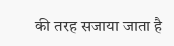की तरह सजाया जाता है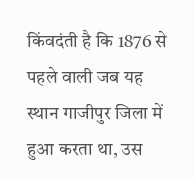किंवदंती है कि 1876 से पहले वाली जब यह स्थान गाजीपुर जिला में हुआ करता था, उस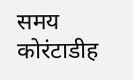समय कोरंटाडीह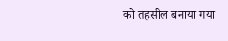को तहसील बनाया गया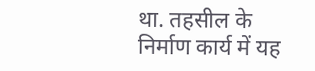था. तहसील के निर्माण कार्य में यह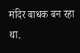मंदिर बाधक बन रहा था.